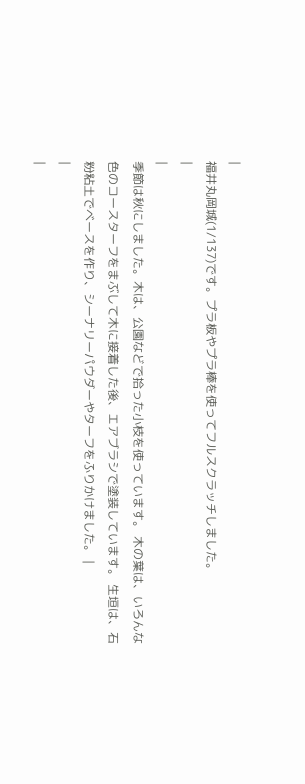|
福井丸岡城(1/137)です。プラ板やプラ棒を使ってフルスクラッチしました。
|
|
季節は秋にしました。木は、公園などで拾った小枝を使っています。 木の葉は、いろんな色のコースターフをまぶして木に接着した後、エアブラシで塗装しています。 生垣は、石粉粘土でベースを作り、シーナリーパウダーやターフをふりかけました。 |
|
|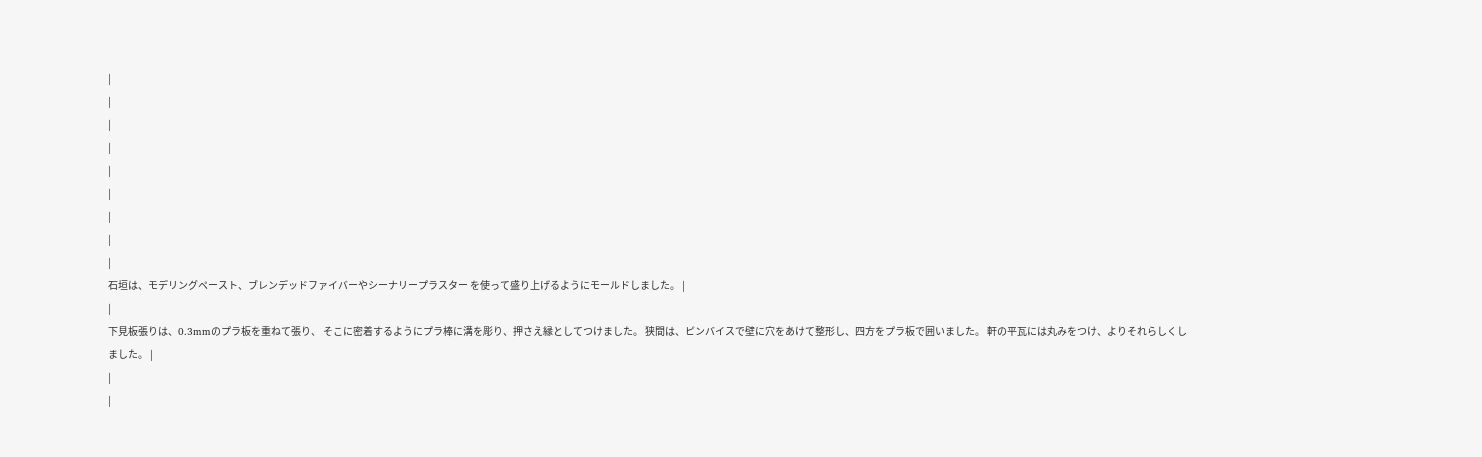|
|
|
|
|
|
|
|
|
石垣は、モデリングペースト、ブレンデッドファイバーやシーナリープラスター を使って盛り上げるようにモールドしました。 |
|
下見板張りは、0.3mmのプラ板を重ねて張り、 そこに密着するようにプラ棒に溝を彫り、押さえ縁としてつけました。 狭間は、ピンバイスで壁に穴をあけて整形し、四方をプラ板で囲いました。 軒の平瓦には丸みをつけ、よりそれらしくしました。 |
|
|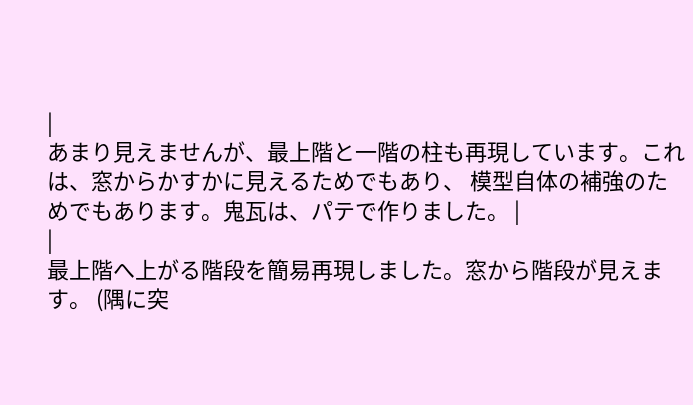|
あまり見えませんが、最上階と一階の柱も再現しています。これは、窓からかすかに見えるためでもあり、 模型自体の補強のためでもあります。鬼瓦は、パテで作りました。 |
|
最上階へ上がる階段を簡易再現しました。窓から階段が見えます。 (隅に突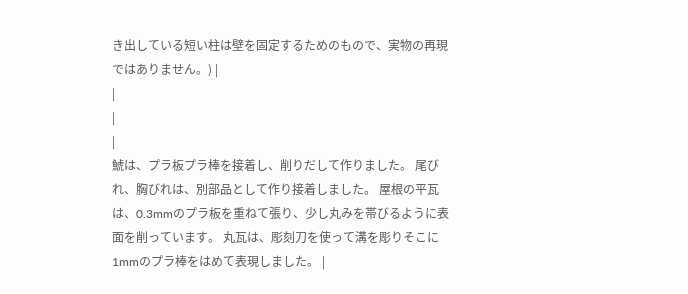き出している短い柱は壁を固定するためのもので、実物の再現ではありません。) |
|
|
|
鯱は、プラ板プラ棒を接着し、削りだして作りました。 尾びれ、胸びれは、別部品として作り接着しました。 屋根の平瓦は、0.3mmのプラ板を重ねて張り、少し丸みを帯びるように表面を削っています。 丸瓦は、彫刻刀を使って溝を彫りそこに1mmのプラ棒をはめて表現しました。 |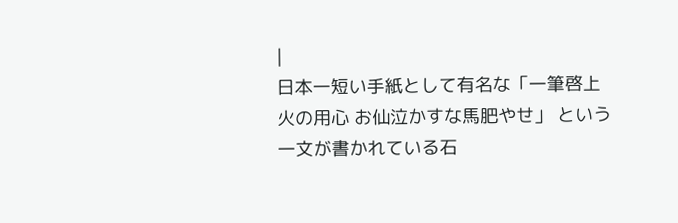|
日本一短い手紙として有名な「一筆啓上火の用心 お仙泣かすな馬肥やせ」 という一文が書かれている石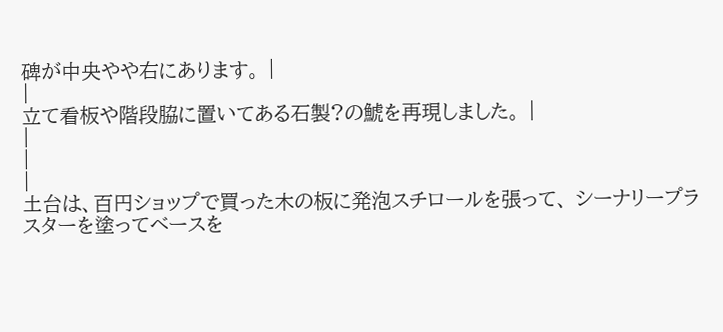碑が中央やや右にあります。 |
|
立て看板や階段脇に置いてある石製?の鯱を再現しました。 |
|
|
|
土台は、百円ショップで買った木の板に発泡スチロールを張って、 シーナリープラスターを塗ってベースを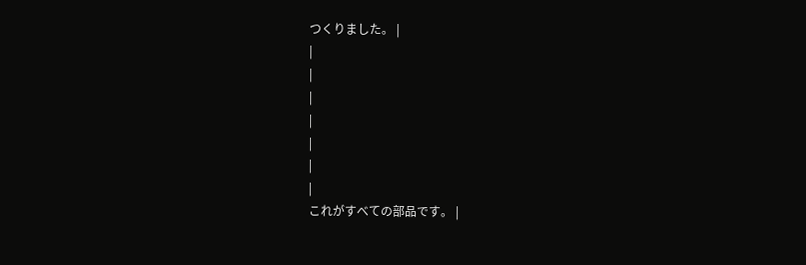つくりました。 |
|
|
|
|
|
|
|
これがすべての部品です。 |